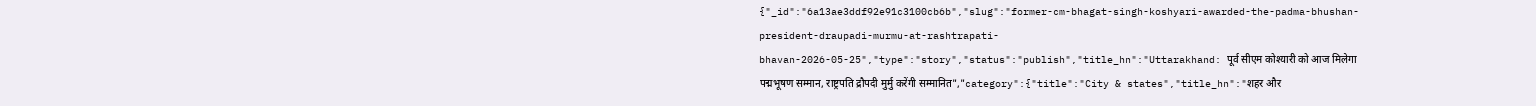{"_id":"6a13ae3ddf92e91c3100cb6b","slug":"former-cm-bhagat-singh-koshyari-awarded-the-padma-bhushan-president-draupadi-murmu-at-rashtrapati-bhavan-2026-05-25","type":"story","status":"publish","title_hn":"Uttarakhand: पूर्व सीएम कोश्यारी को आज मिलेगा पद्मभूषण सम्मान, राष्ट्रपति द्रौपदी मुर्मु करेंगी सम्मानित","category":{"title":"City & states","title_hn":"शहर और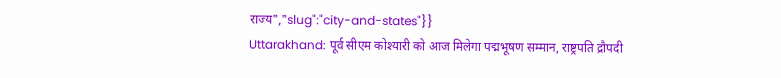राज्य","slug":"city-and-states"}}
Uttarakhand: पूर्व सीएम कोश्यारी को आज मिलेगा पद्मभूषण सम्मान, राष्ट्रपति द्रौपदी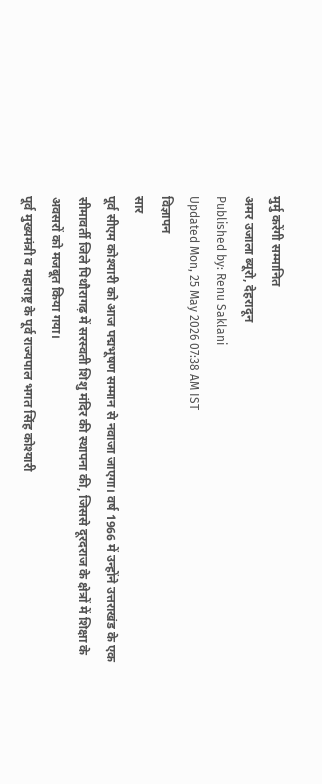मुर्मु करेंगी सम्मानित
अमर उजाला ब्यूरो, देहरादून
Published by: Renu Saklani
Updated Mon, 25 May 2026 07:38 AM IST
विज्ञापन
सार
पूर्व सीएम कोश्यारी को आज पद्मभूषण सम्मान से नवाजा जाएगा। वर्ष 1966 में उन्होंने उत्तराखंड के एक सीमावर्ती जिले पिथौरागढ़ में सरस्वती शिशु मंदिर की स्थापना की, जिससे दूरदराज के क्षेत्रों में शिक्षा के अवसरों को मजबूत किया गया।
पूर्व मुख्यमंत्री व महाराष्ट्र के पूर्व राज्यपाल भगत सिंह कोश्यारी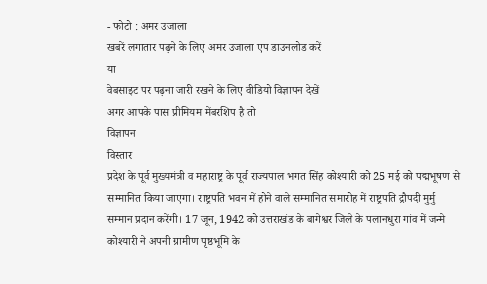- फोटो : अमर उजाला
खबरें लगातार पढ़ने के लिए अमर उजाला एप डाउनलोड करें
या
वेबसाइट पर पढ़ना जारी रखने के लिए वीडियो विज्ञापन देखें
अगर आपके पास प्रीमियम मेंबरशिप है तो
विज्ञापन
विस्तार
प्रदेश के पूर्व मुख्यमंत्री व महाराष्ट्र के पूर्व राज्यपाल भगत सिंह कोश्यारी को 25 मई को पद्मभूषण से सम्मानित किया जाएगा। राष्ट्रपति भवन में होने वाले सम्मानित समारोह में राष्ट्रपति द्रौपदी मुर्मु सम्मान प्रदान करेंगी। 17 जून, 1942 को उत्तराखंड के बागेश्वर जिले के पलानधुरा गांव में जन्मे कोश्यारी ने अपनी ग्रामीण पृष्ठभूमि के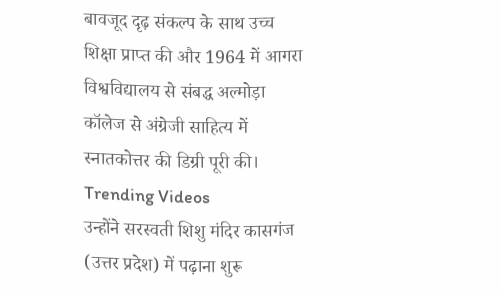बावजूद दृढ़ संकल्प के साथ उच्च शिक्षा प्राप्त की और 1964 में आगरा विश्वविद्यालय से संबद्ध अल्मोड़ा कॉलेज से अंग्रेजी साहित्य में स्नातकोत्तर की डिग्री पूरी की।
Trending Videos
उन्होंने सरस्वती शिशु मंदिर कासगंज (उत्तर प्रदेश) में पढ़ाना शुरू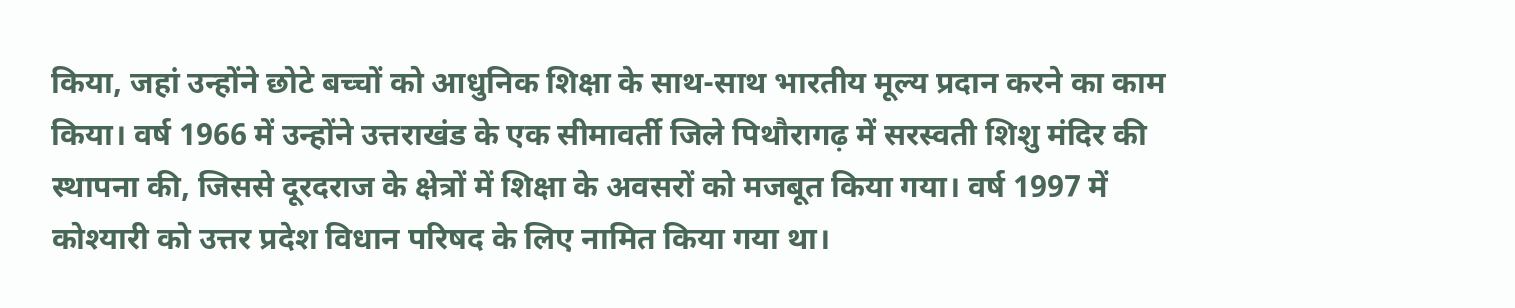किया, जहां उन्होंने छोटे बच्चों को आधुनिक शिक्षा के साथ-साथ भारतीय मूल्य प्रदान करने का काम किया। वर्ष 1966 में उन्होंने उत्तराखंड के एक सीमावर्ती जिले पिथौरागढ़ में सरस्वती शिशु मंदिर की स्थापना की, जिससे दूरदराज के क्षेत्रों में शिक्षा के अवसरों को मजबूत किया गया। वर्ष 1997 में कोश्यारी को उत्तर प्रदेश विधान परिषद के लिए नामित किया गया था।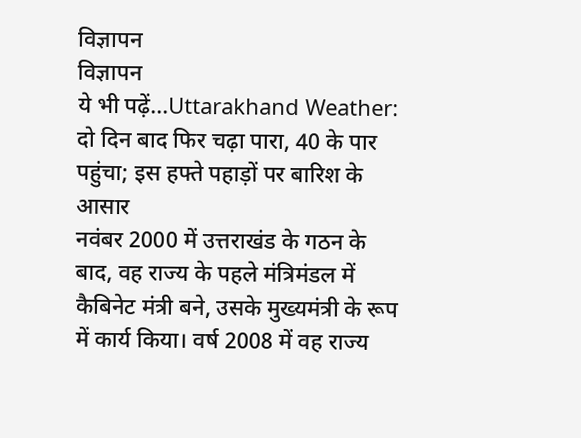विज्ञापन
विज्ञापन
ये भी पढ़ें...Uttarakhand Weather: दो दिन बाद फिर चढ़ा पारा, 40 के पार पहुंचा; इस हफ्ते पहाड़ों पर बारिश के आसार
नवंबर 2000 में उत्तराखंड के गठन के बाद, वह राज्य के पहले मंत्रिमंडल में कैबिनेट मंत्री बने, उसके मुख्यमंत्री के रूप में कार्य किया। वर्ष 2008 में वह राज्य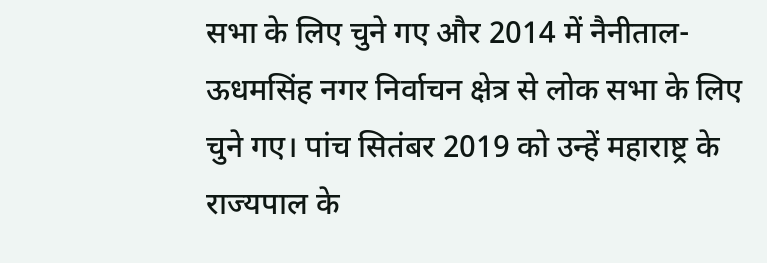सभा के लिए चुने गए और 2014 में नैनीताल-ऊधमसिंह नगर निर्वाचन क्षेत्र से लोक सभा के लिए चुने गए। पांच सितंबर 2019 को उन्हें महाराष्ट्र के राज्यपाल के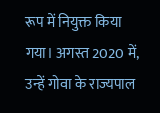रूप में नियुक्त किया गया। अगस्त 2020 में, उन्हें गोवा के राज्यपाल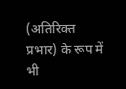(अतिरिक्त प्रभार) के रूप में भी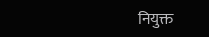नियुक्त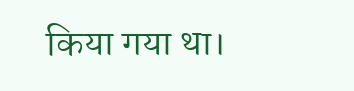किया गया था।